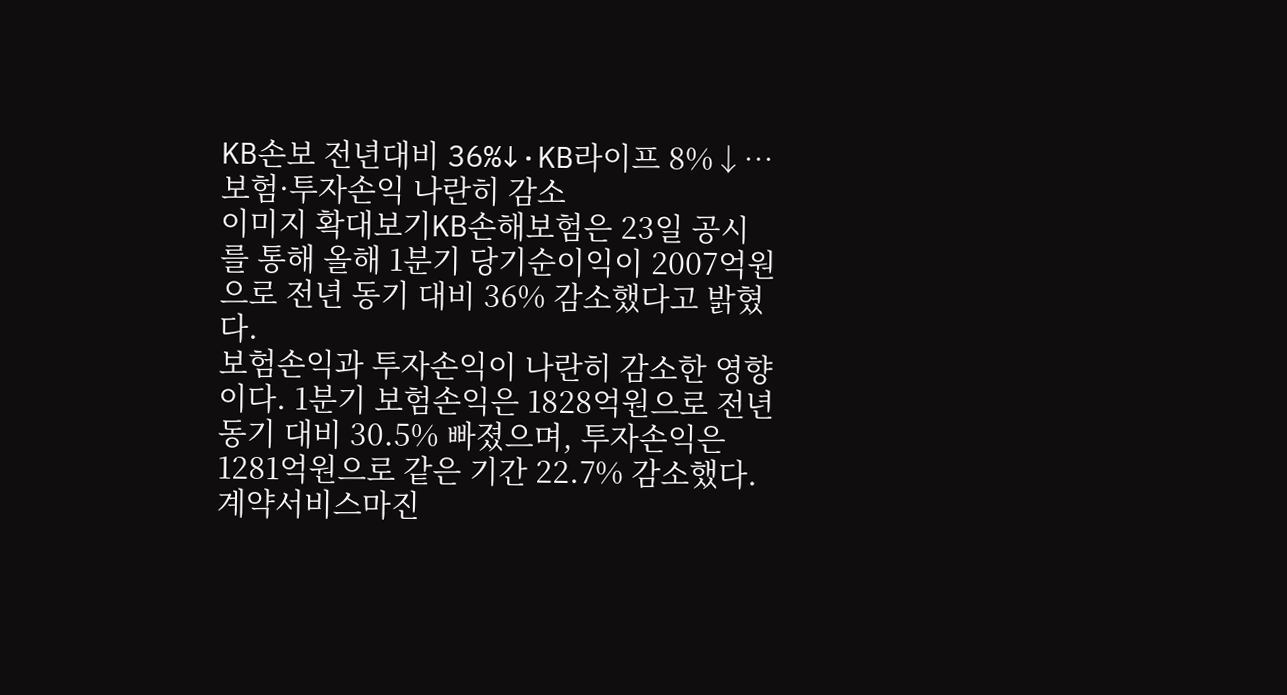KB손보 전년대비 36%↓·KB라이프 8%↓…보험·투자손익 나란히 감소
이미지 확대보기KB손해보험은 23일 공시를 통해 올해 1분기 당기순이익이 2007억원으로 전년 동기 대비 36% 감소했다고 밝혔다.
보험손익과 투자손익이 나란히 감소한 영향이다. 1분기 보험손익은 1828억원으로 전년 동기 대비 30.5% 빠졌으며, 투자손익은 1281억원으로 같은 기간 22.7% 감소했다.
계약서비스마진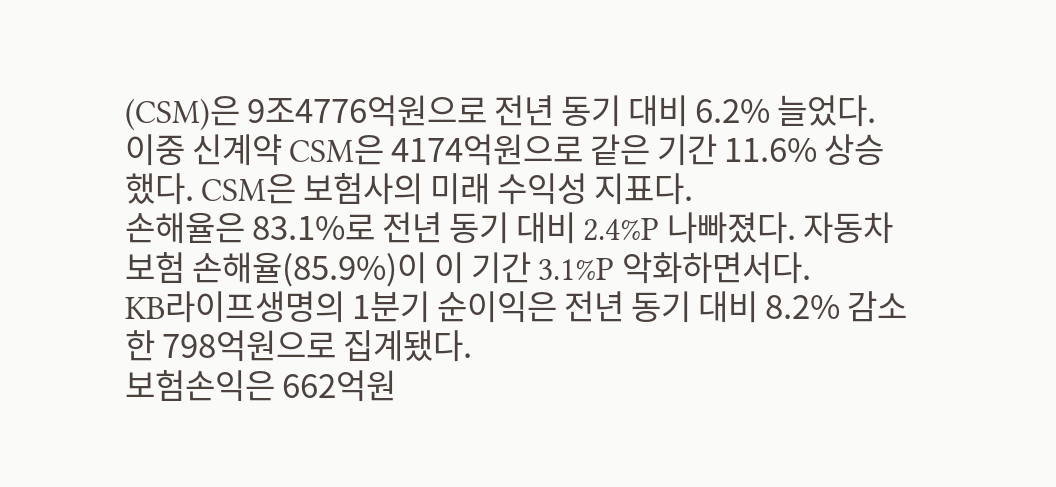(CSM)은 9조4776억원으로 전년 동기 대비 6.2% 늘었다. 이중 신계약 CSM은 4174억원으로 같은 기간 11.6% 상승했다. CSM은 보험사의 미래 수익성 지표다.
손해율은 83.1%로 전년 동기 대비 2.4%P 나빠졌다. 자동차보험 손해율(85.9%)이 이 기간 3.1%P 악화하면서다.
KB라이프생명의 1분기 순이익은 전년 동기 대비 8.2% 감소한 798억원으로 집계됐다.
보험손익은 662억원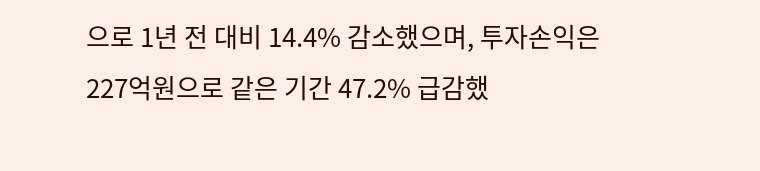으로 1년 전 대비 14.4% 감소했으며, 투자손익은 227억원으로 같은 기간 47.2% 급감했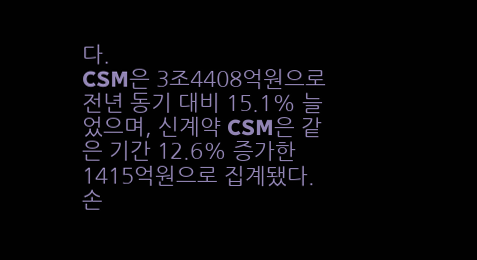다.
CSM은 3조4408억원으로 전년 동기 대비 15.1% 늘었으며, 신계약 CSM은 같은 기간 12.6% 증가한 1415억원으로 집계됐다.
손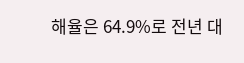해율은 64.9%로 전년 대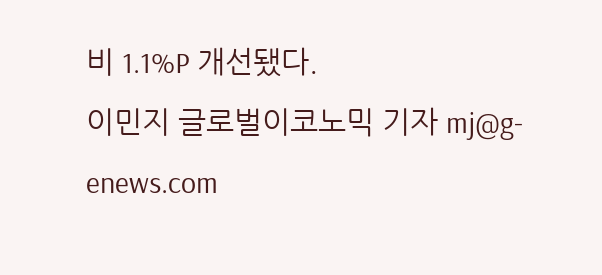비 1.1%P 개선됐다.
이민지 글로벌이코노믹 기자 mj@g-enews.com